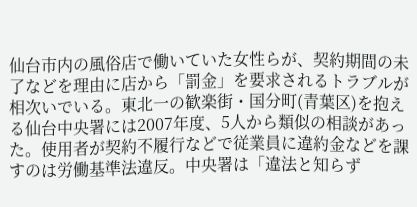仙台市内の風俗店で働いていた女性らが、契約期間の未了などを理由に店から「罰金」を要求されるトラブルが相次いでいる。東北一の歓楽街・国分町(青葉区)を抱える仙台中央署には2007年度、5人から類似の相談があった。使用者が契約不履行などで従業員に違約金などを課すのは労働基準法違反。中央署は「違法と知らず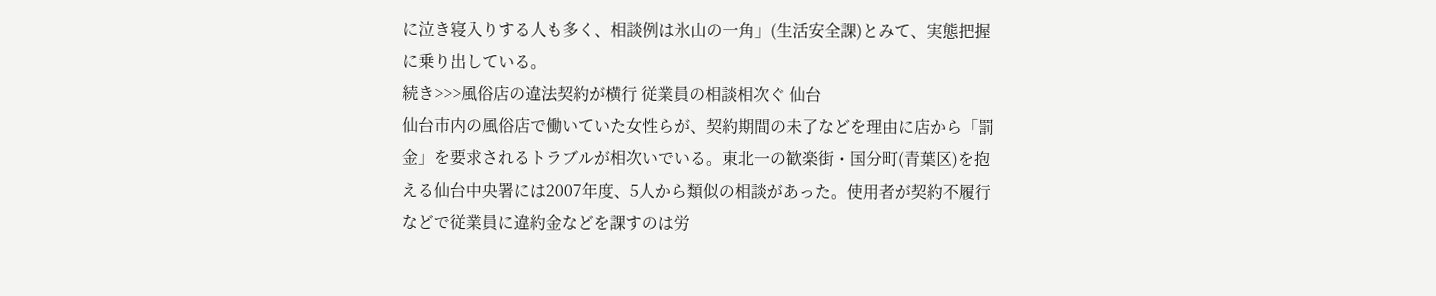に泣き寝入りする人も多く、相談例は氷山の一角」(生活安全課)とみて、実態把握に乗り出している。
続き>>>風俗店の違法契約が横行 従業員の相談相次ぐ 仙台
仙台市内の風俗店で働いていた女性らが、契約期間の未了などを理由に店から「罰金」を要求されるトラブルが相次いでいる。東北一の歓楽街・国分町(青葉区)を抱える仙台中央署には2007年度、5人から類似の相談があった。使用者が契約不履行などで従業員に違約金などを課すのは労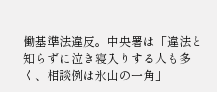働基準法違反。中央署は「違法と知らずに泣き寝入りする人も多く、相談例は氷山の一角」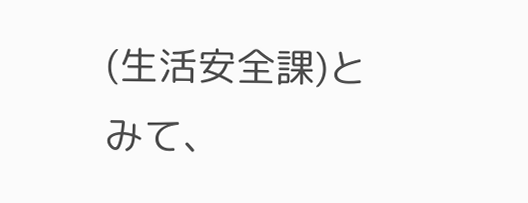(生活安全課)とみて、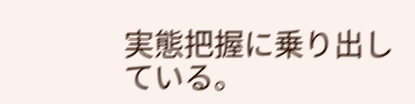実態把握に乗り出している。